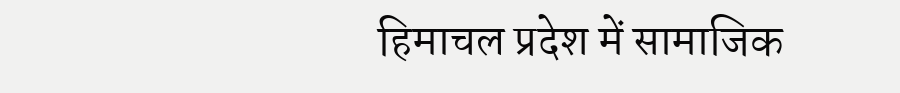हिमाचल प्रदेश में सामाजिक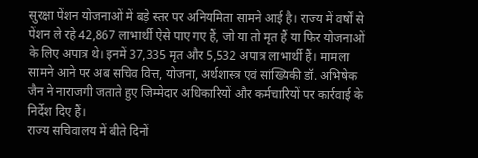सुरक्षा पेंशन योजनाओं में बड़े स्तर पर अनियमिता सामने आई है। राज्य में वर्षों से पेंशन ले रहे 42,867 लाभार्थी ऐसे पाए गए हैं, जो या तो मृत हैं या फिर योजनाओं के लिए अपात्र थे। इनमें 37,335 मृत और 5,532 अपात्र लाभार्थी हैं। मामला सामने आने पर अब सचिव वित्त, योजना, अर्थशास्त्र एवं सांख्यिकी डॉ. अभिषेक जैन ने नाराजगी जताते हुए जिम्मेदार अधिकारियों और कर्मचारियों पर कार्रवाई के निर्देश दिए हैं।
राज्य सचिवालय में बीते दिनों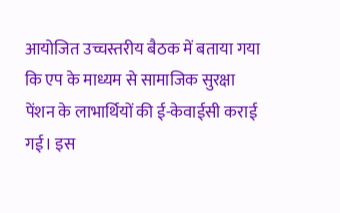आयोजित उच्चस्तरीय बैठक में बताया गया कि एप के माध्यम से सामाजिक सुरक्षा पेंशन के लाभार्थियों की ई-केवाईसी कराई गई। इस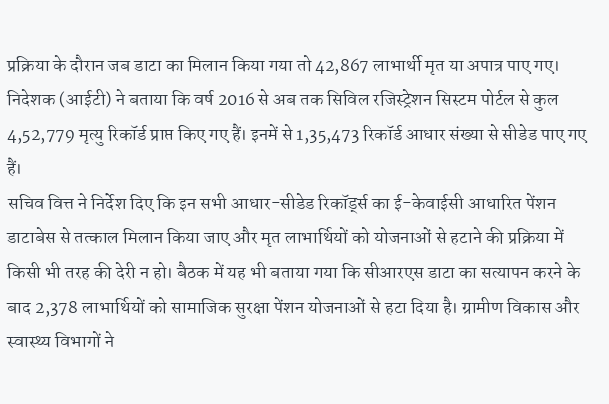प्रक्रिया के दौरान जब डाटा का मिलान किया गया तो 42,867 लाभार्थी मृत या अपात्र पाए गए। निदेशक (आईटी) ने बताया कि वर्ष 2016 से अब तक सिविल रजिस्ट्रेशन सिस्टम पोर्टल से कुल 4,52,779 मृत्यु रिकॉर्ड प्राप्त किए गए हैं। इनमें से 1,35,473 रिकॉर्ड आधार संख्या से सीडेड पाए गए हैं।
सचिव वित्त ने निर्देश दिए कि इन सभी आधार-सीडेड रिकॉर्ड्स का ई-केवाईसी आधारित पेंशन डाटाबेस से तत्काल मिलान किया जाए और मृत लाभार्थियों को योजनाओं से हटाने की प्रक्रिया में किसी भी तरह की देरी न हो। बैठक में यह भी बताया गया कि सीआरएस डाटा का सत्यापन करने के बाद 2,378 लाभार्थियों को सामाजिक सुरक्षा पेंशन योजनाओं से हटा दिया है। ग्रामीण विकास और स्वास्थ्य विभागों ने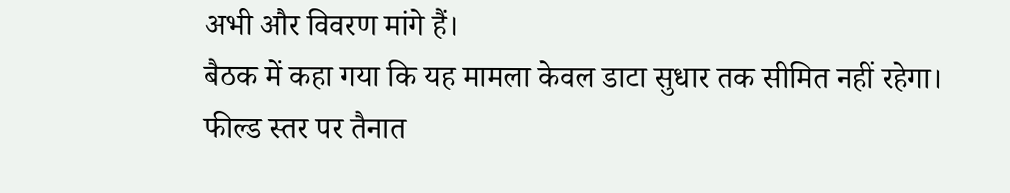अभी और विवरण मांगे हैं।
बैठक में कहा गया कि यह मामला केवल डाटा सुधार तक सीमित नहीं रहेगा। फील्ड स्तर पर तैनात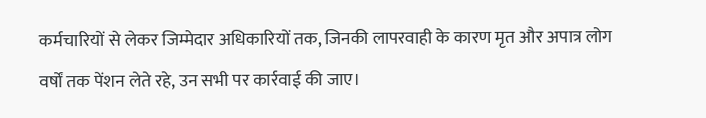कर्मचारियों से लेकर जिम्मेदार अधिकारियों तक, जिनकी लापरवाही के कारण मृत और अपात्र लोग वर्षों तक पेंशन लेते रहे, उन सभी पर कार्रवाई की जाए।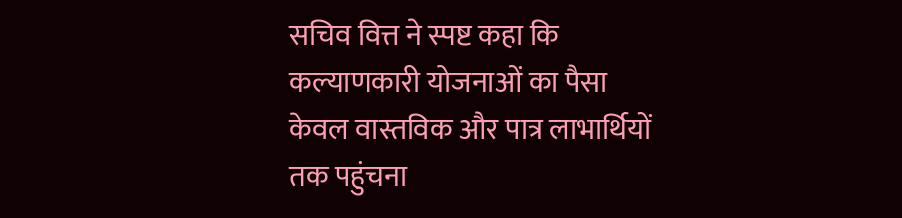सचिव वित्त ने स्पष्ट कहा कि कल्याणकारी योजनाओं का पैसा केवल वास्तविक और पात्र लाभार्थियों तक पहुंचना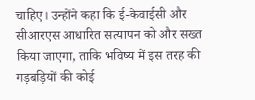चाहिए। उन्होंने कहा कि ई-केवाईसी और सीआरएस आधारित सत्यापन को और सख्त किया जाएगा, ताकि भविष्य में इस तरह की गड़बड़ियों की कोई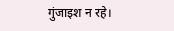गुंजाइश न रहे।